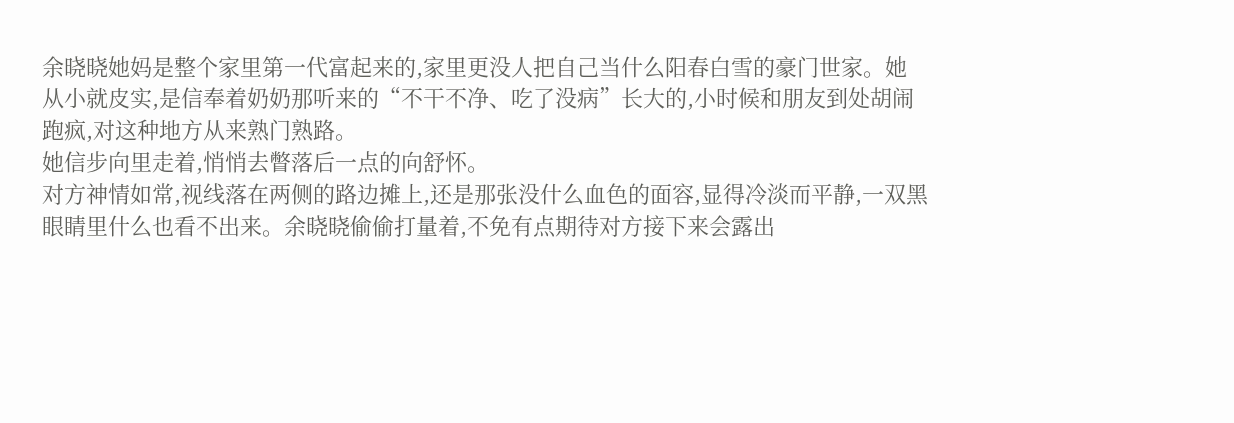余晓晓她妈是整个家里第一代富起来的,家里更没人把自己当什么阳春白雪的豪门世家。她从小就皮实,是信奉着奶奶那听来的“不干不净、吃了没病”长大的,小时候和朋友到处胡闹跑疯,对这种地方从来熟门熟路。
她信步向里走着,悄悄去瞥落后一点的向舒怀。
对方神情如常,视线落在两侧的路边摊上,还是那张没什么血色的面容,显得冷淡而平静,一双黑眼睛里什么也看不出来。余晓晓偷偷打量着,不免有点期待对方接下来会露出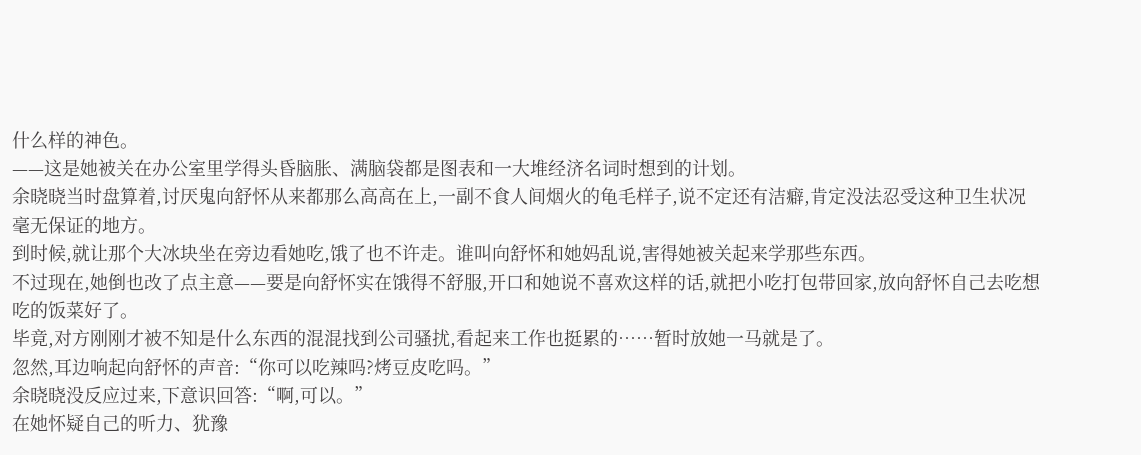什么样的神色。
——这是她被关在办公室里学得头昏脑胀、满脑袋都是图表和一大堆经济名词时想到的计划。
余晓晓当时盘算着,讨厌鬼向舒怀从来都那么高高在上,一副不食人间烟火的龟毛样子,说不定还有洁癖,肯定没法忍受这种卫生状况毫无保证的地方。
到时候,就让那个大冰块坐在旁边看她吃,饿了也不许走。谁叫向舒怀和她妈乱说,害得她被关起来学那些东西。
不过现在,她倒也改了点主意——要是向舒怀实在饿得不舒服,开口和她说不喜欢这样的话,就把小吃打包带回家,放向舒怀自己去吃想吃的饭菜好了。
毕竟,对方刚刚才被不知是什么东西的混混找到公司骚扰,看起来工作也挺累的……暂时放她一马就是了。
忽然,耳边响起向舒怀的声音:“你可以吃辣吗?烤豆皮吃吗。”
余晓晓没反应过来,下意识回答:“啊,可以。”
在她怀疑自己的听力、犹豫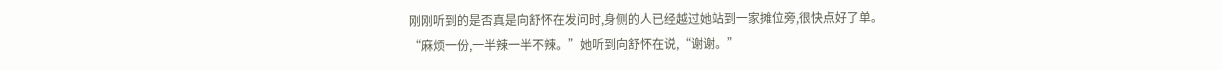刚刚听到的是否真是向舒怀在发问时,身侧的人已经越过她站到一家摊位旁,很快点好了单。
“麻烦一份,一半辣一半不辣。”她听到向舒怀在说,“谢谢。”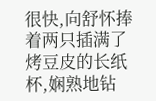很快,向舒怀捧着两只插满了烤豆皮的长纸杯,娴熟地钻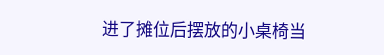进了摊位后摆放的小桌椅当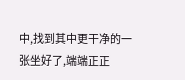中,找到其中更干净的一张坐好了,端端正正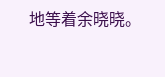地等着余晓晓。